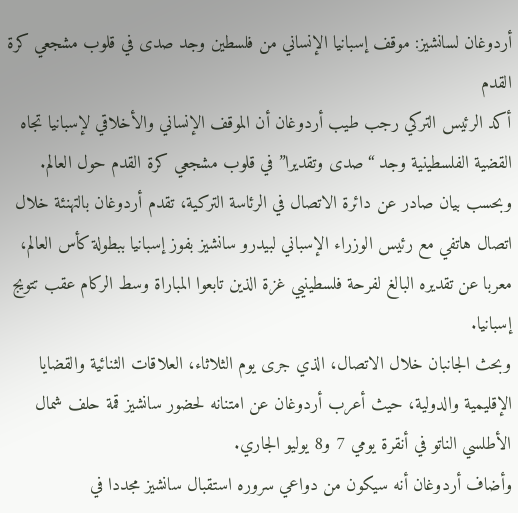أردوغان لسانشيز: موقف إسبانيا الإنساني من فلسطين وجد صدى في قلوب مشجعي كرة القدم
أكد الرئيس التركي رجب طيب أردوغان أن الموقف الإنساني والأخلاقي لإسبانيا تجاه القضية الفلسطينية وجد “صدى وتقديرا” في قلوب مشجعي كرة القدم حول العالم.
وبحسب بيان صادر عن دائرة الاتصال في الرئاسة التركية، تقدم أردوغان بالتهنئة خلال اتصال هاتفي مع رئيس الوزراء الإسباني لبيدرو سانشيز بفوز إسبانيا ببطولة كأس العالم، معربا عن تقديره البالغ لفرحة فلسطينيي غزة الذين تابعوا المباراة وسط الركام عقب تتويج إسبانيا.
وبحث الجانبان خلال الاتصال، الذي جرى يوم الثلاثاء، العلاقات الثنائية والقضايا الإقليمية والدولية، حيث أعرب أردوغان عن امتنانه لحضور سانشيز قمة حلف شمال الأطلسي الناتو في أنقرة يومي 7 و8 يوليو الجاري.
وأضاف أردوغان أنه سيكون من دواعي سروره استقبال سانشيز مجددا في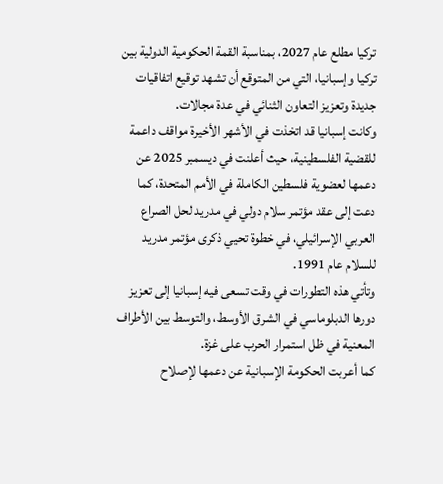تركيا مطلع عام 2027، بمناسبة القمة الحكومية الدولية بين تركيا وإسبانيا، التي من المتوقع أن تشهد توقيع اتفاقيات جديدة وتعزيز التعاون الثنائي في عدة مجالات.
وكانت إسبانيا قد اتخذت في الأشهر الأخيرة مواقف داعمة للقضية الفلسطينية، حيث أعلنت في ديسمبر 2025 عن دعمها لعضوية فلسطين الكاملة في الأمم المتحدة، كما دعت إلى عقد مؤتمر سلام دولي في مدريد لحل الصراع العربي الإسرائيلي، في خطوة تحيي ذكرى مؤتمر مدريد للسلام عام 1991.
وتأتي هذه التطورات في وقت تسعى فيه إسبانيا إلى تعزيز دورها الدبلوماسي في الشرق الأوسط، والتوسط بين الأطراف المعنية في ظل استمرار الحرب على غزة.
كما أعربت الحكومة الإسبانية عن دعمها لإصلاح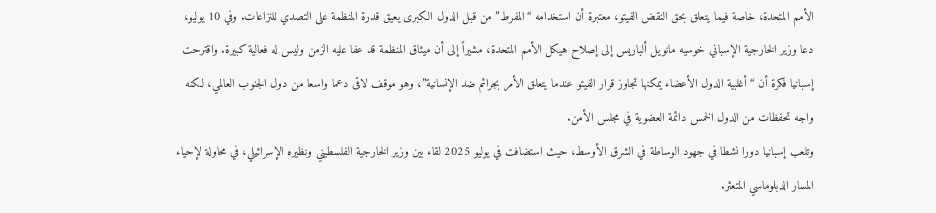الأمم المتحدة، خاصة فيما يتعلق بحق النقض الفيتو، معتبرة أن استخدامه “المفرط” من قبل الدول الكبرى يعيق قدرة المنظمة على التصدي للنزاعات. وفي 10 يوليو، دعا وزير الخارجية الإسباني خوسيه مانويل ألباريس إلى إصلاح هيكل الأمم المتحدة، مشيراً إلى أن ميثاق المنظمة قد عفا عليه الزمن وليس له فعالية كبيرة. واقترحت إسبانيا فكرة أن “أغلبية الدول الأعضاء يمكنها تجاوز قرار الفيتو عندما يتعلق الأمر بجرائم ضد الإنسانية”، وهو موقف لاقى دعما واسعا من دول الجنوب العالمي، لكنه واجه تحفظات من الدول الخمس دائمة العضوية في مجلس الأمن.
وتلعب إسبانيا دورا نشطا في جهود الوساطة في الشرق الأوسط، حيث استضافت في يوليو 2025 لقاء بين وزير الخارجية الفلسطيني ونظيره الإسرائيلي، في محاولة لإحياء المسار الدبلوماسي المتعثر.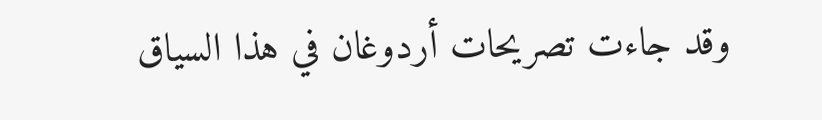وقد جاءت تصريحات أردوغان في هذا السياق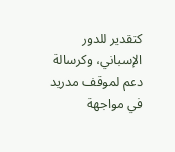كتقدير للدور الإسباني، وكرسالة دعم لموقف مدريد في مواجهة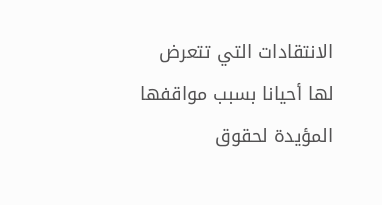الانتقادات التي تتعرض لها أحيانا بسبب مواقفها المؤيدة لحقوق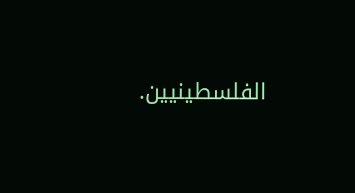الفلسطينيين.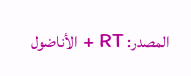المصدر: RT + الأناضول